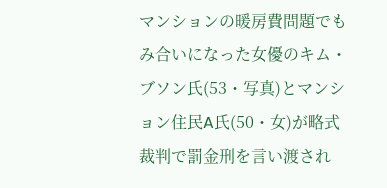マンションの暖房費問題でもみ合いになった女優のキム・ブソン氏(53・写真)とマンション住民A氏(50・女)が略式裁判で罰金刑を言い渡され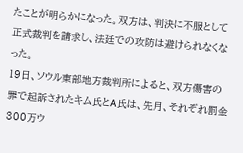たことが明らかになった。双方は、判決に不服として正式裁判を請求し、法廷での攻防は避けられなくなった。
19日、ソウル東部地方裁判所によると、双方傷害の罪で起訴されたキム氏とA氏は、先月、それぞれ罰金300万ウ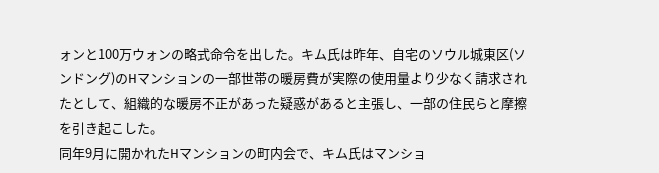ォンと100万ウォンの略式命令を出した。キム氏は昨年、自宅のソウル城東区(ソンドング)のHマンションの一部世帯の暖房費が実際の使用量より少なく請求されたとして、組織的な暖房不正があった疑惑があると主張し、一部の住民らと摩擦を引き起こした。
同年9月に開かれたHマンションの町内会で、キム氏はマンショ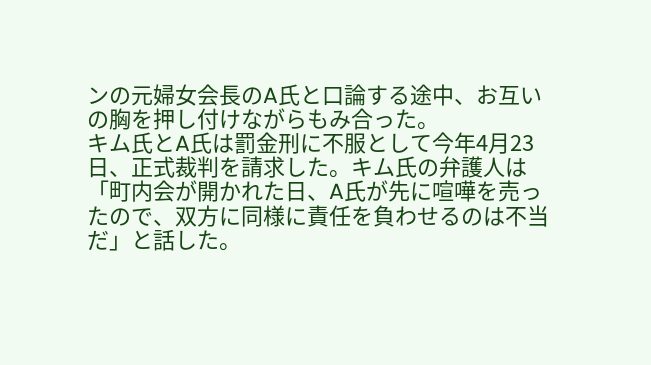ンの元婦女会長のA氏と口論する途中、お互いの胸を押し付けながらもみ合った。
キム氏とA氏は罰金刑に不服として今年4月23日、正式裁判を請求した。キム氏の弁護人は「町内会が開かれた日、A氏が先に喧嘩を売ったので、双方に同様に責任を負わせるのは不当だ」と話した。